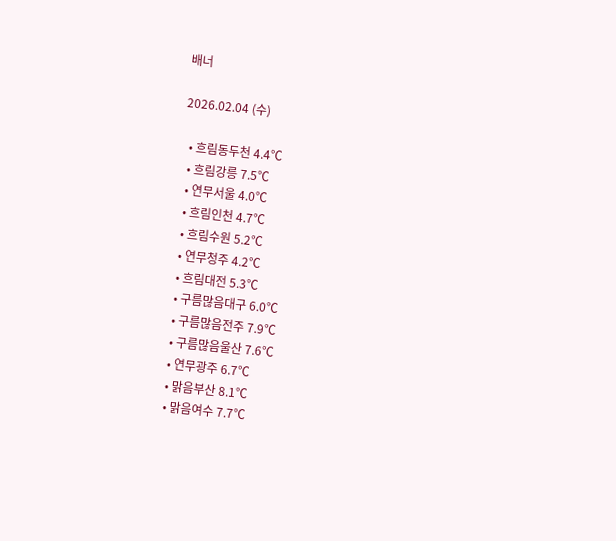배너

2026.02.04 (수)

  • 흐림동두천 4.4℃
  • 흐림강릉 7.5℃
  • 연무서울 4.0℃
  • 흐림인천 4.7℃
  • 흐림수원 5.2℃
  • 연무청주 4.2℃
  • 흐림대전 5.3℃
  • 구름많음대구 6.0℃
  • 구름많음전주 7.9℃
  • 구름많음울산 7.6℃
  • 연무광주 6.7℃
  • 맑음부산 8.1℃
  • 맑음여수 7.7℃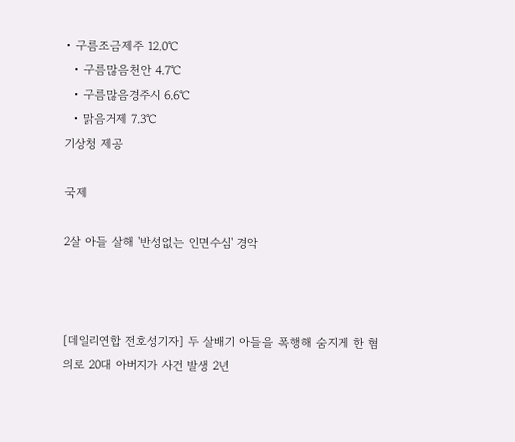• 구름조금제주 12.0℃
  • 구름많음천안 4.7℃
  • 구름많음경주시 6.6℃
  • 맑음거제 7.3℃
기상청 제공

국제

2살 아들 살해 '반성없는 인면수심' 경악



[데일리연합 전호성기자] 두 살배기 아들을 폭행해 숨지게 한 혐의로 20대 아버지가 사건 발생 2년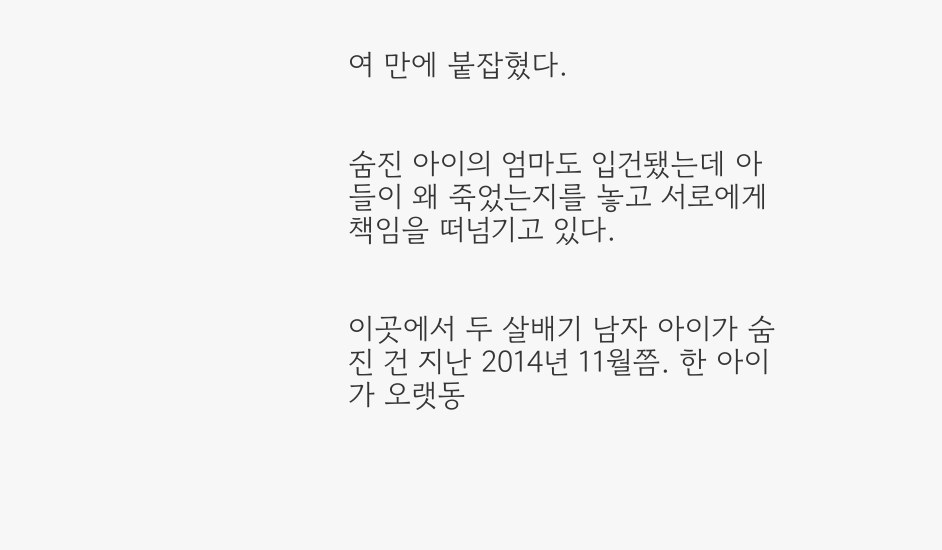여 만에 붙잡혔다.


숨진 아이의 엄마도 입건됐는데 아들이 왜 죽었는지를 놓고 서로에게 책임을 떠넘기고 있다.


이곳에서 두 살배기 남자 아이가 숨진 건 지난 2014년 11월쯤. 한 아이가 오랫동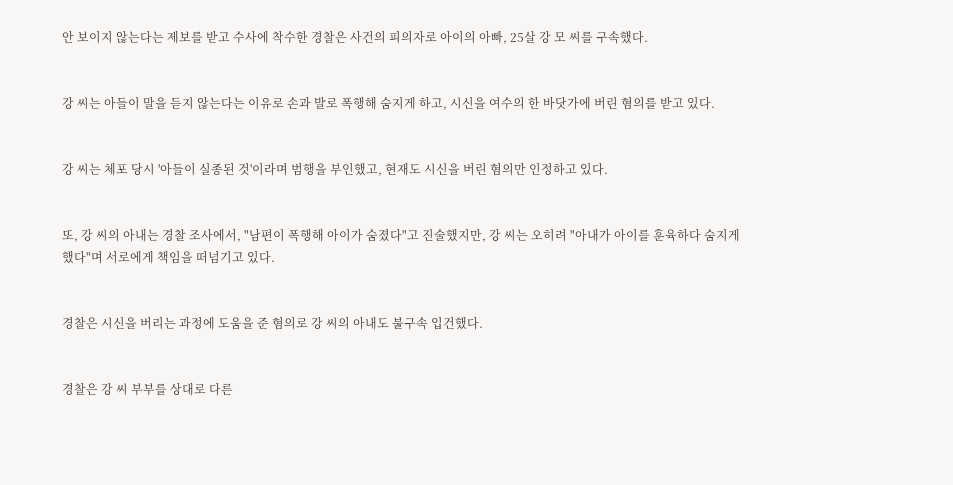안 보이지 않는다는 제보를 받고 수사에 착수한 경찰은 사건의 피의자로 아이의 아빠, 25살 강 모 씨를 구속했다.


강 씨는 아들이 말을 듣지 않는다는 이유로 손과 발로 폭행해 숨지게 하고, 시신을 여수의 한 바닷가에 버린 혐의를 받고 있다.


강 씨는 체포 당시 '아들이 실종된 것'이라며 범행을 부인했고, 현재도 시신을 버린 혐의만 인정하고 있다.


또, 강 씨의 아내는 경찰 조사에서, "남편이 폭행해 아이가 숨졌다"고 진술했지만, 강 씨는 오히려 "아내가 아이를 훈육하다 숨지게 했다"며 서로에게 책임을 떠넘기고 있다.


경찰은 시신을 버리는 과정에 도움을 준 혐의로 강 씨의 아내도 불구속 입건했다.


경찰은 강 씨 부부를 상대로 다른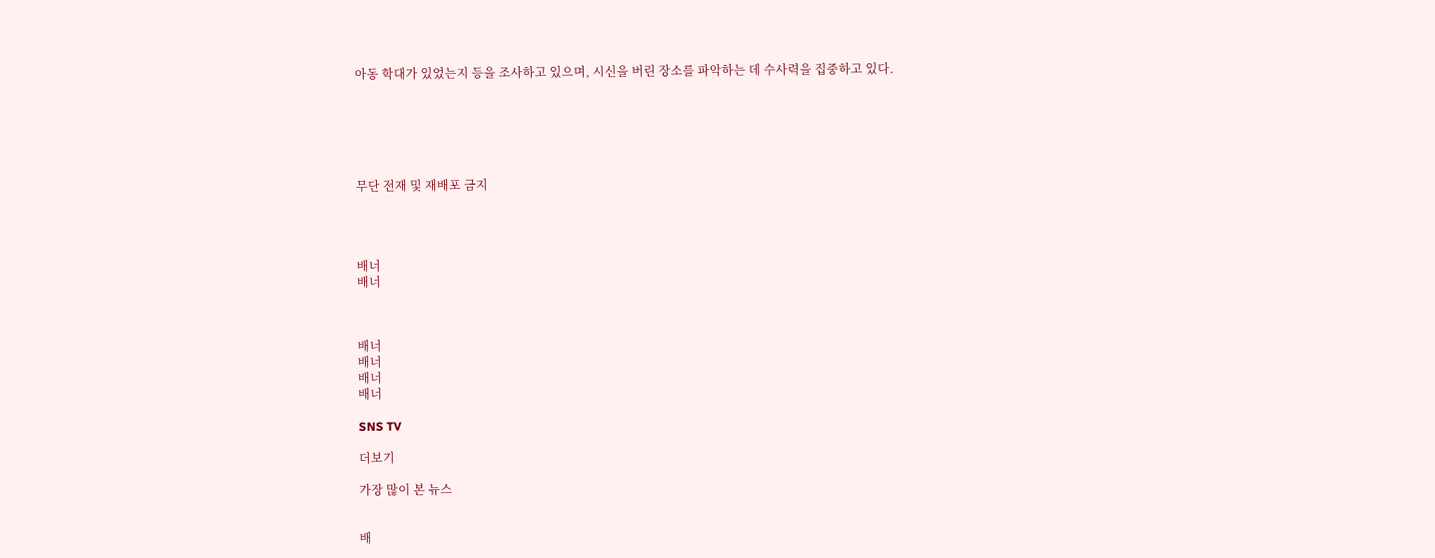아동 학대가 있었는지 등을 조사하고 있으며, 시신을 버린 장소를 파악하는 데 수사력을 집중하고 있다.






무단 전재 및 재배포 금지




배너
배너



배너
배너
배너
배너

SNS TV

더보기

가장 많이 본 뉴스


배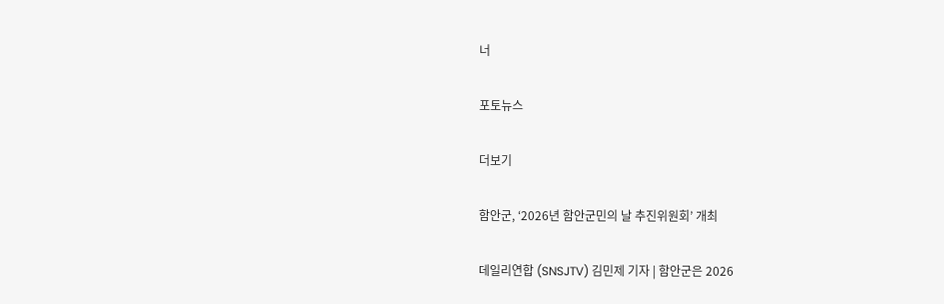너

포토뉴스

더보기

함안군, ‘2026년 함안군민의 날 추진위원회’ 개최

데일리연합 (SNSJTV) 김민제 기자 | 함안군은 2026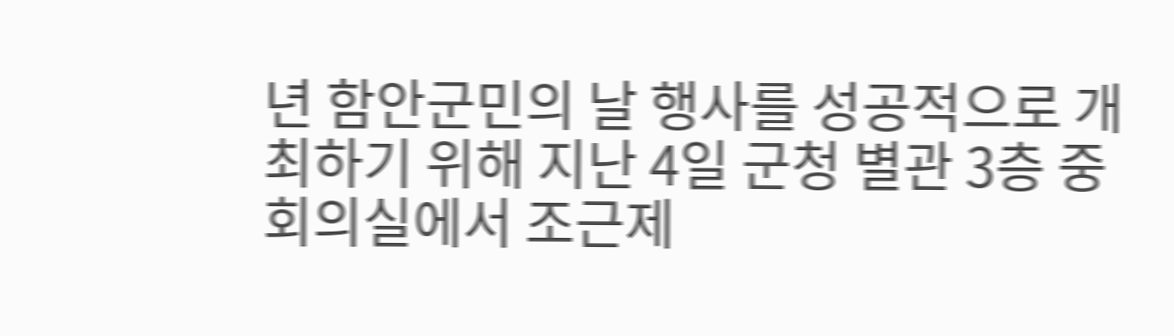년 함안군민의 날 행사를 성공적으로 개최하기 위해 지난 4일 군청 별관 3층 중회의실에서 조근제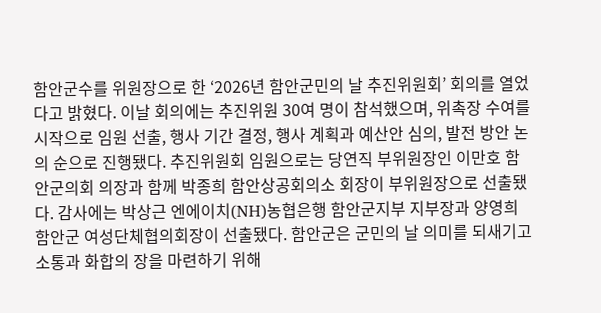함안군수를 위원장으로 한 ‘2026년 함안군민의 날 추진위원회’ 회의를 열었다고 밝혔다. 이날 회의에는 추진위원 30여 명이 참석했으며, 위촉장 수여를 시작으로 임원 선출, 행사 기간 결정, 행사 계획과 예산안 심의, 발전 방안 논의 순으로 진행됐다. 추진위원회 임원으로는 당연직 부위원장인 이만호 함안군의회 의장과 함께 박종희 함안상공회의소 회장이 부위원장으로 선출됐다. 감사에는 박상근 엔에이치(NH)농협은행 함안군지부 지부장과 양영희 함안군 여성단체협의회장이 선출됐다. 함안군은 군민의 날 의미를 되새기고 소통과 화합의 장을 마련하기 위해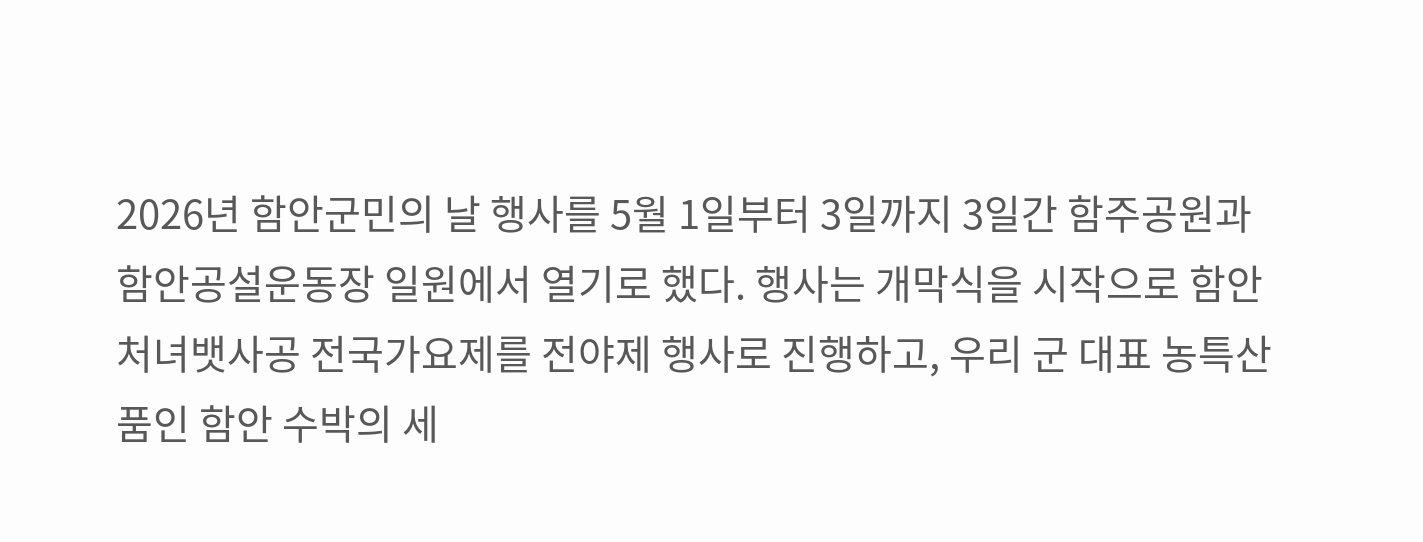2026년 함안군민의 날 행사를 5월 1일부터 3일까지 3일간 함주공원과 함안공설운동장 일원에서 열기로 했다. 행사는 개막식을 시작으로 함안처녀뱃사공 전국가요제를 전야제 행사로 진행하고, 우리 군 대표 농특산품인 함안 수박의 세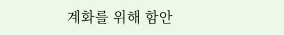계화를 위해 함안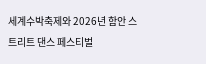세계수박축제와 2026년 함안 스트리트 댄스 페스티벌